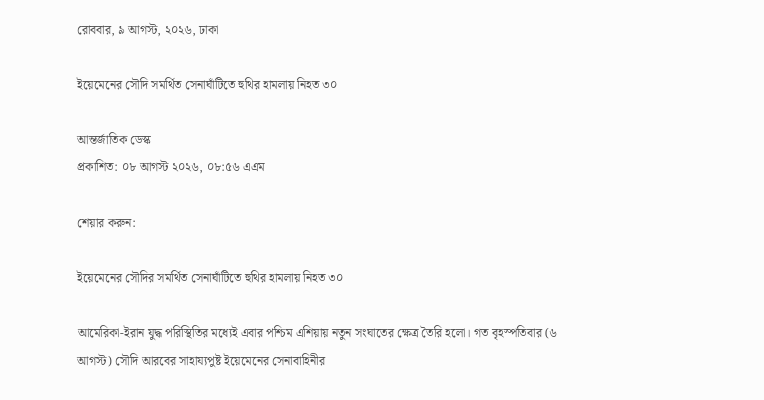রোববার, ৯ আগস্ট, ২০২৬, ঢাকা

ইয়েমেনের সৌদি সমর্থিত সেনাঘাঁটিতে হুথির হামলায় নিহত ৩০

আন্তর্জাতিক ডেস্ক
প্রকাশিত: ০৮ আগস্ট ২০২৬, ০৮:৫৬ এএম

শেয়ার করুন:

ইয়েমেনের সৌদির সমর্থিত সেনাঘাঁটিতে হুথির হামলায় নিহত ৩০

আমেরিকা-ইরান যুদ্ধ পরিস্থিতির মধ্যেই এবার পশ্চিম এশিয়ায় নতুন সংঘাতের ক্ষেত্র তৈরি হলো। গত বৃহস্পতিবার (৬ আগস্ট) সৌদি আরবের সাহায্যপুষ্ট ইয়েমেনের সেনাবাহিনীর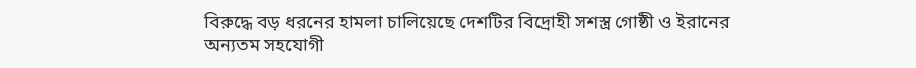বিরুদ্ধে বড় ধরনের হামলা চালিয়েছে দেশটির বিদ্রোহী সশস্ত্র গোষ্ঠী ও ইরানের অন্যতম সহযোগী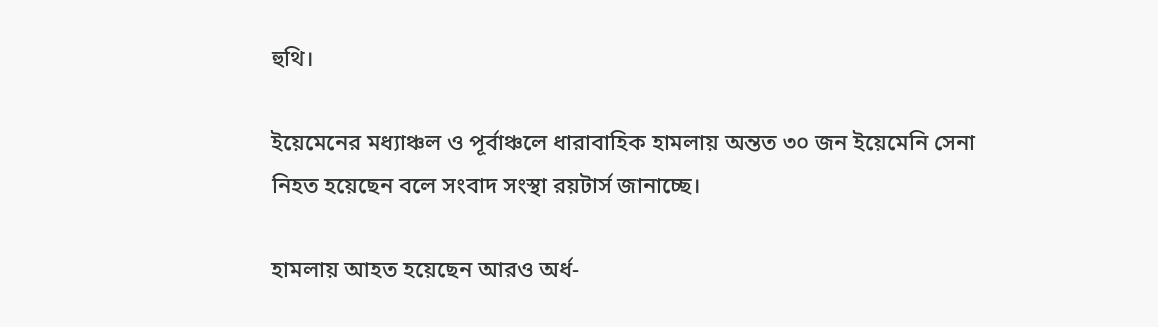হুথি।

ইয়েমেনের মধ্যাঞ্চল ও পূর্বাঞ্চলে ধারাবাহিক হামলায় অন্তত ৩০ জন ইয়েমেনি সেনা নিহত হয়েছেন বলে সংবাদ সংস্থা রয়টার্স জানাচ্ছে।

হামলায় আহত হয়েছেন আরও অর্ধ-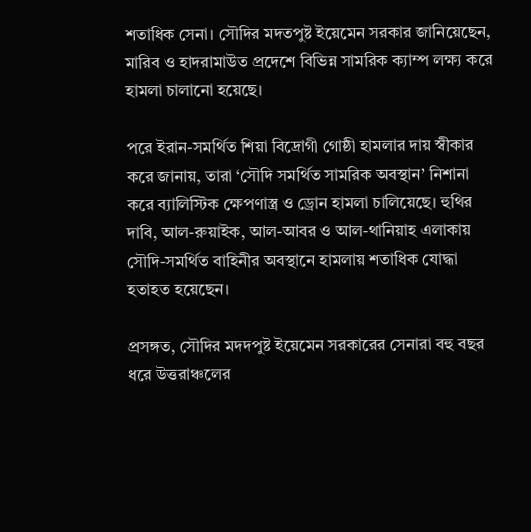শতাধিক সেনা। সৌদির মদতপুষ্ট ইয়েমেন সরকার জানিয়েছেন, মারিব ও হাদরামাউত প্রদেশে বিভিন্ন সামরিক ক্যাম্প লক্ষ্য করে হামলা চালানো হয়েছে।

পরে ইরান-সমর্থিত শিয়া বিদ্রোগী গোষ্ঠী হামলার দায় স্বীকার করে জানায়, তারা ‘সৌদি সমর্থিত সামরিক অবস্থান’ নিশানা করে ব্যালিস্টিক ক্ষেপণাস্ত্র ও ড্রোন হামলা চালিয়েছে। হুথির দাবি, আল-রুয়াইক, আল-আবর ও আল-থানিয়াহ এলাকায় সৌদি-সমর্থিত বাহিনীর অবস্থানে হামলায় শতাধিক যোদ্ধা হতাহত হয়েছেন।

প্রসঙ্গত, সৌদির মদদপুষ্ট ইয়েমেন সরকারের সেনারা বহু বছর ধরে উত্তরাঞ্চলের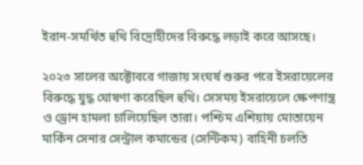ইরান-সমর্থিত হুথি বিদ্রোহীদের বিরুদ্ধে লড়াই করে আসছে।

২০২৩ সালের অক্টোবরে গাজায় সংঘর্ষ শুরুর পরে ইসরায়েলের বিরুদ্ধে যুদ্ধ ঘোষণা করেছিল হুথি। সেসময় ইসরায়েলে ক্ষেপণাস্ত্র ও ড্রোন হামলা চালিয়েছিল তারা। পশ্চিম এশিয়ায় মোতায়েন মার্কিন সেনার সেন্ট্রাল কমান্ডের (সেন্টিকম) বাহিনী চলতি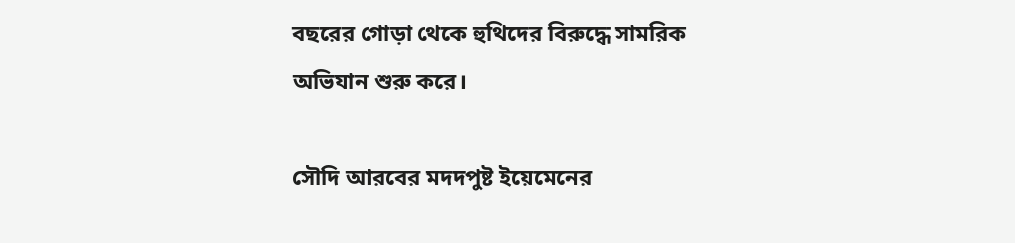বছরের গোড়া থেকে হুথিদের বিরুদ্ধে সামরিক অভিযান শুরু করে।

সৌদি আরবের মদদপুষ্ট ইয়েমেনের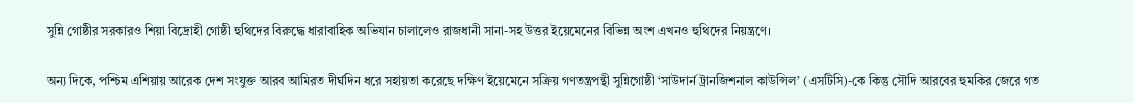সুন্নি গোষ্ঠীর সরকারও শিয়া বিদ্রোহী গোষ্ঠী হুথিদের বিরুদ্ধে ধারাবাহিক অভিযান চালালেও রাজধানী সানা-সহ উত্তর ইয়েমেনের বিভিন্ন অংশ এখনও হুথিদের নিয়ন্ত্রণে।

অন্য দিকে, পশ্চিম এশিয়ায় আরেক দেশ সংযুক্ত আরব আমিরত দীর্ঘদিন ধরে সহায়তা করেছে দক্ষিণ ইয়েমেনে সক্রিয় গণতন্ত্রপন্থী সুন্নিগোষ্ঠী ‘সাউদার্ন ট্রানজিশনাল কাউন্সিল’ (এসটিসি)-কে কিন্তু সৌদি আরবের হুমকির জেরে গত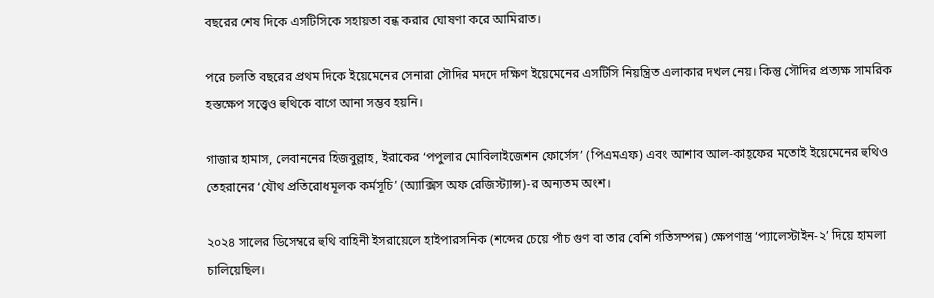বছরের শেষ দিকে এসটিসিকে সহায়তা বন্ধ করার ঘোষণা করে আমিরাত।

পরে চলতি বছরের প্রথম দিকে ইয়েমেনের সেনারা সৌদির মদদে দক্ষিণ ইয়েমেনের এসটিসি নিয়ন্ত্রিত এলাকার দখল নেয়। কিন্তু সৌদির প্রত্যক্ষ সামরিক হস্তক্ষেপ সত্ত্বেও হুথিকে বাগে আনা সম্ভব হয়নি।

গাজার হামাস, লেবাননের হিজবুল্লাহ, ইরাকের ‘পপুলার মোবিলাইজেশন ফোর্সেস’ (পিএমএফ) এবং আশাব আল-কাহ্‌ফের মতোই ইয়েমেনের হুথিও তেহরানের ‘যৌথ প্রতিরোধমূলক কর্মসূচি’ (অ্যাক্সিস অফ রেজিস্ট্যান্স)-র অন্যতম অংশ।

২০২৪ সালের ডিসেম্বরে হুথি বাহিনী ইসরায়েলে হাইপারসনিক (শব্দের চেয়ে পাঁচ গুণ বা তার বেশি গতিসম্পন্ন) ক্ষেপণাস্ত্র ‘প্যালেস্টাইন-২’ দিয়ে হামলা চালিয়েছিল।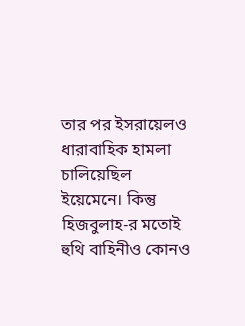তার পর ইসরায়েলও ধারাবাহিক হামলা চালিয়েছিল ইয়েমেনে। কিন্তু হিজবুলাহ-র মতোই হুথি বাহিনীও কোনও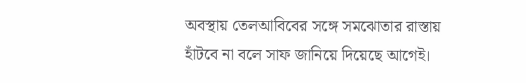অবস্থায় তেলআবিবের সঙ্গে সমঝোতার রাস্তায় হাঁটবে না বলে সাফ জানিয়ে দিয়েছে আগেই।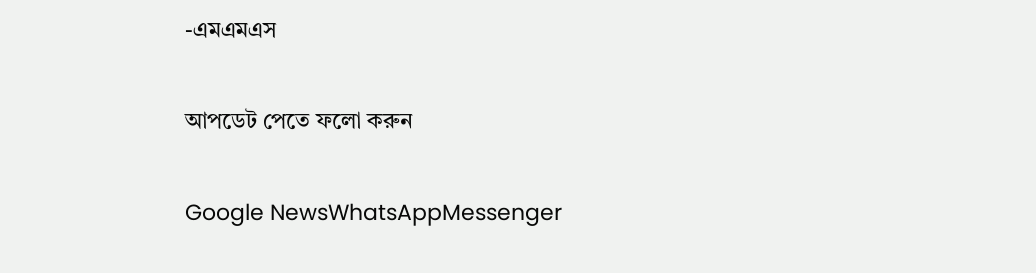-এমএমএস

আপডেট পেতে ফলো করুন

Google NewsWhatsAppMessenger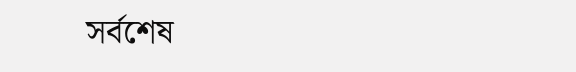সর্বশেষ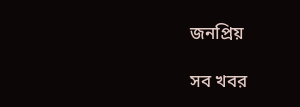জনপ্রিয়

সব খবর